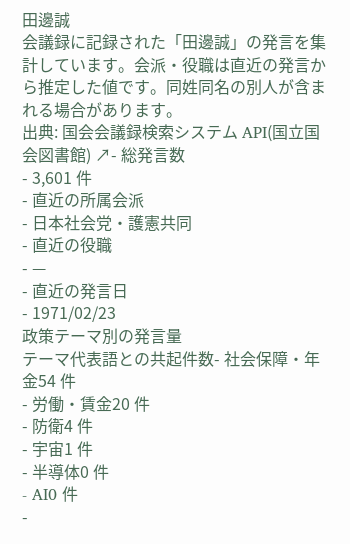田邊誠
会議録に記録された「田邊誠」の発言を集計しています。会派・役職は直近の発言から推定した値です。同姓同名の別人が含まれる場合があります。
出典: 国会会議録検索システム API(国立国会図書館) ↗- 総発言数
- 3,601 件
- 直近の所属会派
- 日本社会党・護憲共同
- 直近の役職
- —
- 直近の発言日
- 1971/02/23
政策テーマ別の発言量
テーマ代表語との共起件数- 社会保障・年金54 件
- 労働・賃金20 件
- 防衛4 件
- 宇宙1 件
- 半導体0 件
- AI0 件
-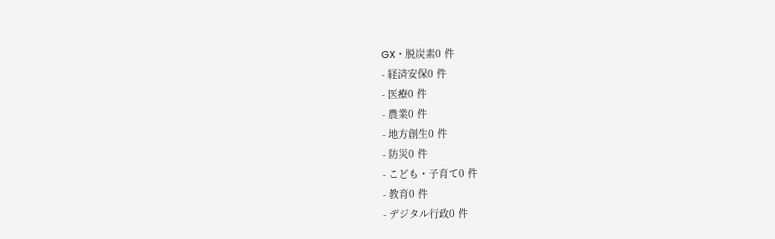GX・脱炭素0 件
- 経済安保0 件
- 医療0 件
- 農業0 件
- 地方創生0 件
- 防災0 件
- こども・子育て0 件
- 教育0 件
- デジタル行政0 件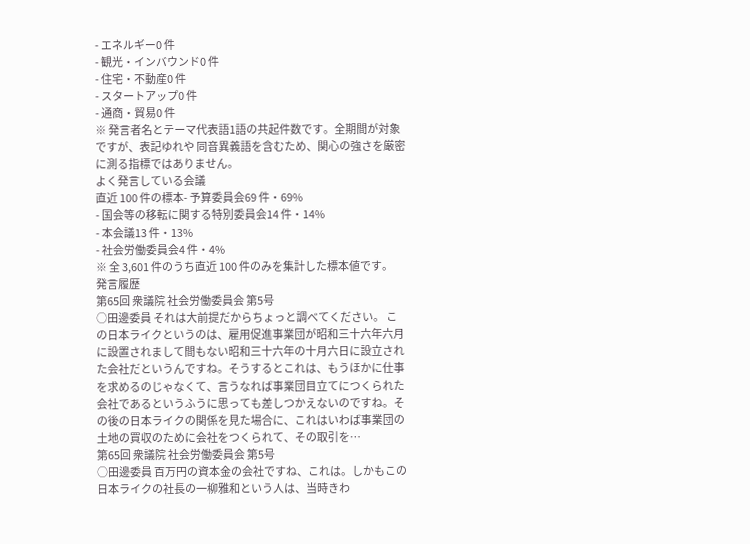- エネルギー0 件
- 観光・インバウンド0 件
- 住宅・不動産0 件
- スタートアップ0 件
- 通商・貿易0 件
※ 発言者名とテーマ代表語1語の共起件数です。全期間が対象ですが、表記ゆれや 同音異義語を含むため、関心の強さを厳密に測る指標ではありません。
よく発言している会議
直近 100 件の標本- 予算委員会69 件・69%
- 国会等の移転に関する特別委員会14 件・14%
- 本会議13 件・13%
- 社会労働委員会4 件・4%
※ 全 3,601 件のうち直近 100 件のみを集計した標本値です。
発言履歴
第65回 衆議院 社会労働委員会 第5号
○田邊委員 それは大前提だからちょっと調べてください。 この日本ライクというのは、雇用促進事業団が昭和三十六年六月に設置されまして間もない昭和三十六年の十月六日に設立された会社だというんですね。そうするとこれは、もうほかに仕事を求めるのじゃなくて、言うなれば事業団目立てにつくられた会社であるというふうに思っても差しつかえないのですね。その後の日本ライクの関係を見た場合に、これはいわば事業団の土地の買収のために会社をつくられて、その取引を…
第65回 衆議院 社会労働委員会 第5号
○田邊委員 百万円の資本金の会社ですね、これは。しかもこの日本ライクの社長の一柳雅和という人は、当時きわ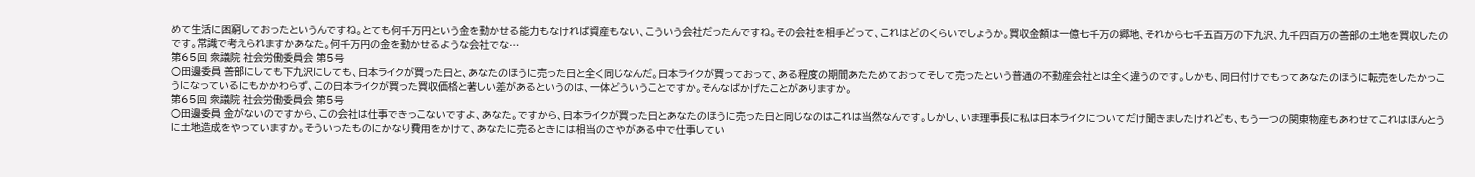めて生活に困窮しておったというんですね。とても何千万円という金を動かせる能力もなければ資産もない、こういう会社だったんですね。その会社を相手どって、これはどのくらいでしょうか。買収金額は一億七千万の郷地、それから七千五百万の下九沢、九千四百万の善部の土地を買収したのです。常識で考えられますかあなた。何千万円の金を動かせるような会社でな…
第65回 衆議院 社会労働委員会 第5号
○田邊委員 善部にしても下九沢にしても、日本ライクが買った日と、あなたのほうに売った日と全く同じなんだ。日本ライクが買っておって、ある程度の期間あたためておってそして売ったという普通の不動産会社とは全く違うのです。しかも、同日付けでもってあなたのほうに転売をしたかっこうになっているにもかかわらず、この日本ライクが買った買収価格と著しい差があるというのは、一体どういうことですか。そんなばかげたことがありますか。
第65回 衆議院 社会労働委員会 第5号
○田邊委員 金がないのですから、この会社は仕事できっこないですよ、あなた。ですから、日本ライクが買った日とあなたのほうに売った日と同じなのはこれは当然なんです。しかし、いま理事長に私は日本ライクについてだけ聞きましたけれども、もう一つの関東物産もあわせてこれはほんとうに土地造成をやっていますか。そういったものにかなり費用をかけて、あなたに売るときには相当のさやがある中で仕事してい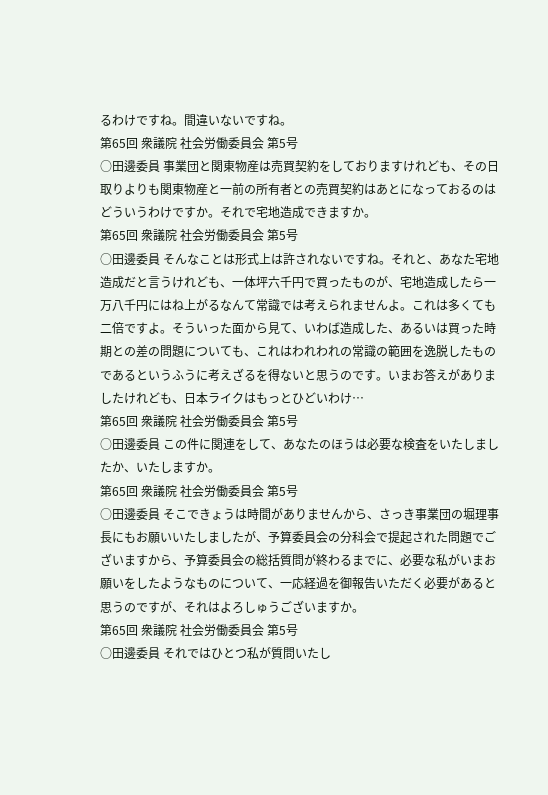るわけですね。間違いないですね。
第65回 衆議院 社会労働委員会 第5号
○田邊委員 事業団と関東物産は売買契約をしておりますけれども、その日取りよりも関東物産と一前の所有者との売買契約はあとになっておるのはどういうわけですか。それで宅地造成できますか。
第65回 衆議院 社会労働委員会 第5号
○田邊委員 そんなことは形式上は許されないですね。それと、あなた宅地造成だと言うけれども、一体坪六千円で買ったものが、宅地造成したら一万八千円にはね上がるなんて常識では考えられませんよ。これは多くても二倍ですよ。そういった面から見て、いわば造成した、あるいは買った時期との差の問題についても、これはわれわれの常識の範囲を逸脱したものであるというふうに考えざるを得ないと思うのです。いまお答えがありましたけれども、日本ライクはもっとひどいわけ…
第65回 衆議院 社会労働委員会 第5号
○田邊委員 この件に関連をして、あなたのほうは必要な検査をいたしましたか、いたしますか。
第65回 衆議院 社会労働委員会 第5号
○田邊委員 そこできょうは時間がありませんから、さっき事業団の堀理事長にもお願いいたしましたが、予算委員会の分科会で提起された問題でございますから、予算委員会の総括質問が終わるまでに、必要な私がいまお願いをしたようなものについて、一応経過を御報告いただく必要があると思うのですが、それはよろしゅうございますか。
第65回 衆議院 社会労働委員会 第5号
○田邊委員 それではひとつ私が質問いたし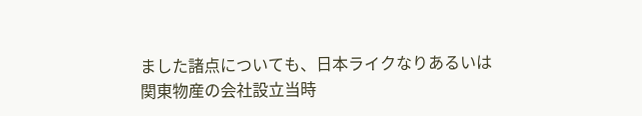ました諸点についても、日本ライクなりあるいは関東物産の会社設立当時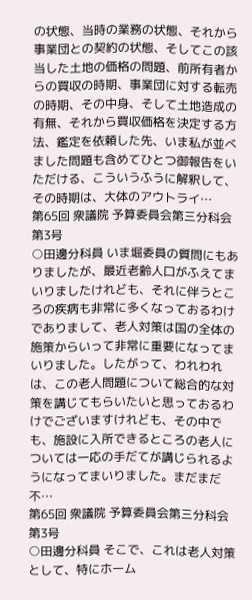の状態、当時の業務の状態、それから事業団との契約の状態、そしてこの該当した土地の価格の問題、前所有者からの買収の時期、事業団に対する転売の時期、その中身、そして土地造成の有無、それから買収価格を決定する方法、鑑定を依頼した先、いま私が並べました問題も含めてひとつ御報告をいただける、こういうふうに解釈して、その時期は、大体のアウトライ…
第65回 衆議院 予算委員会第三分科会 第3号
○田邊分科員 いま堀委員の質問にもありましたが、最近老齢人口がふえてまいりましたけれども、それに伴うところの疾病も非常に多くなっておるわけでありまして、老人対策は国の全体の施策からいって非常に重要になってまいりました。したがって、われわれは、この老人問題について総合的な対策を講じてもらいたいと思っておるわけでございますけれども、その中でも、施設に入所できるところの老人については一応の手だてが講じられるようになってまいりました。まだまだ不…
第65回 衆議院 予算委員会第三分科会 第3号
○田邊分科員 そこで、これは老人対策として、特にホーム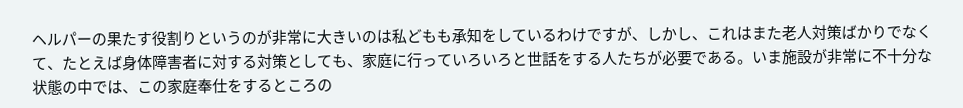ヘルパーの果たす役割りというのが非常に大きいのは私どもも承知をしているわけですが、しかし、これはまた老人対策ばかりでなくて、たとえば身体障害者に対する対策としても、家庭に行っていろいろと世話をする人たちが必要である。いま施設が非常に不十分な状態の中では、この家庭奉仕をするところの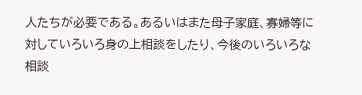人たちが必要である。あるいはまた母子家庭、寡婦等に対していろいろ身の上相談をしたり、今後のいろいろな相談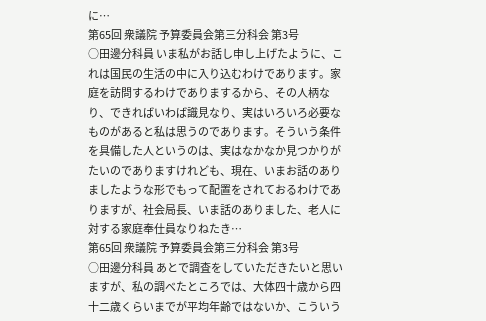に…
第65回 衆議院 予算委員会第三分科会 第3号
○田邊分科員 いま私がお話し申し上げたように、これは国民の生活の中に入り込むわけであります。家庭を訪問するわけでありまするから、その人柄なり、できればいわば識見なり、実はいろいろ必要なものがあると私は思うのであります。そういう条件を具備した人というのは、実はなかなか見つかりがたいのでありますけれども、現在、いまお話のありましたような形でもって配置をされておるわけでありますが、社会局長、いま話のありました、老人に対する家庭奉仕員なりねたき…
第65回 衆議院 予算委員会第三分科会 第3号
○田邊分科員 あとで調査をしていただきたいと思いますが、私の調べたところでは、大体四十歳から四十二歳くらいまでが平均年齢ではないか、こういう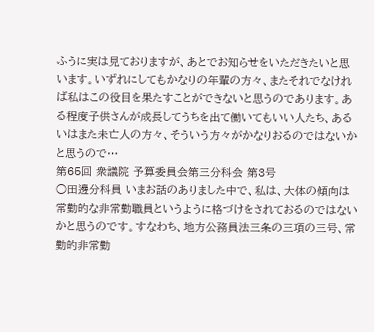ふうに実は見ておりますが、あとでお知らせをいただきたいと思います。いずれにしてもかなりの年輩の方々、またそれでなければ私はこの役目を果たすことができないと思うのであります。ある程度子供さんが成長してうちを出て働いてもいい人たち、あるいはまた未亡人の方々、そういう方々がかなりおるのではないかと思うので…
第65回 衆議院 予算委員会第三分科会 第3号
○田邊分科員 いまお話のありました中で、私は、大体の傾向は常勤的な非常勤職員というように格づけをされておるのではないかと思うのです。すなわち、地方公務員法三条の三項の三号、常勤的非常勤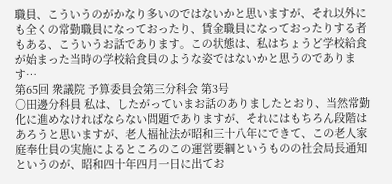職員、こういうのがかなり多いのではないかと思いますが、それ以外にも全くの常勤職員になっておったり、賃金職員になっておったりする者もある、こういうお話であります。この状態は、私はちょうど学校給食が始まった当時の学校給食員のような姿ではないかと思うのであります…
第65回 衆議院 予算委員会第三分科会 第3号
○田邊分科員 私は、したがっていまお話のありましたとおり、当然常勤化に進めなければならない問題でありますが、それにはもちろん段階はあろうと思いますが、老人福祉法が昭和三十八年にできて、この老人家庭奉仕員の実施によるところのこの運営要綱というものの社会局長通知というのが、昭和四十年四月一日に出てお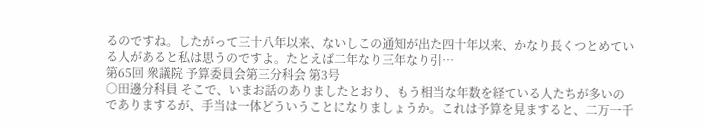るのですね。したがって三十八年以来、ないしこの通知が出た四十年以来、かなり長くつとめている人があると私は思うのですよ。たとえば二年なり三年なり引…
第65回 衆議院 予算委員会第三分科会 第3号
○田邊分科員 そこで、いまお話のありましたとおり、もう相当な年数を経ている人たちが多いのでありまするが、手当は一体どういうことになりましょうか。これは予算を見ますると、二万一千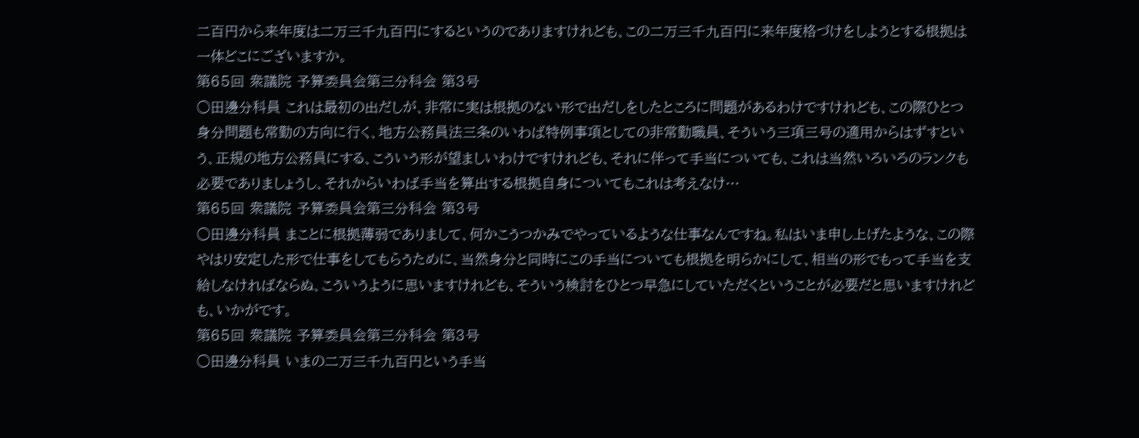二百円から来年度は二万三千九百円にするというのでありますけれども、この二万三千九百円に来年度格づけをしようとする根拠は一体どこにございますか。
第65回 衆議院 予算委員会第三分科会 第3号
○田邊分科員 これは最初の出だしが、非常に実は根拠のない形で出だしをしたところに問題があるわけですけれども、この際ひとつ身分問題も常勤の方向に行く、地方公務員法三条のいわば特例事項としての非常勤職員、そういう三項三号の適用からはずすという、正規の地方公務員にする、こういう形が望ましいわけですけれども、それに伴って手当についても、これは当然いろいろのランクも必要でありましょうし、それからいわば手当を算出する根拠自身についてもこれは考えなけ…
第65回 衆議院 予算委員会第三分科会 第3号
○田邊分科員 まことに根拠薄弱でありまして、何かこうつかみでやっているような仕事なんですね。私はいま申し上げたような、この際やはり安定した形で仕事をしてもらうために、当然身分と同時にこの手当についても根拠を明らかにして、相当の形でもって手当を支給しなければならぬ、こういうように思いますけれども、そういう検討をひとつ早急にしていただくということが必要だと思いますけれども、いかがです。
第65回 衆議院 予算委員会第三分科会 第3号
○田邊分科員 いまの二万三千九百円という手当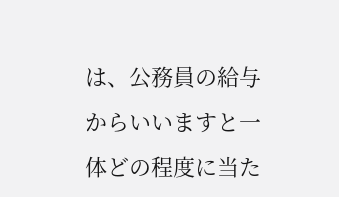は、公務員の給与からいいますと一体どの程度に当た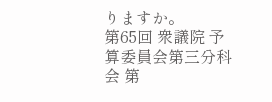りますか。
第65回 衆議院 予算委員会第三分科会 第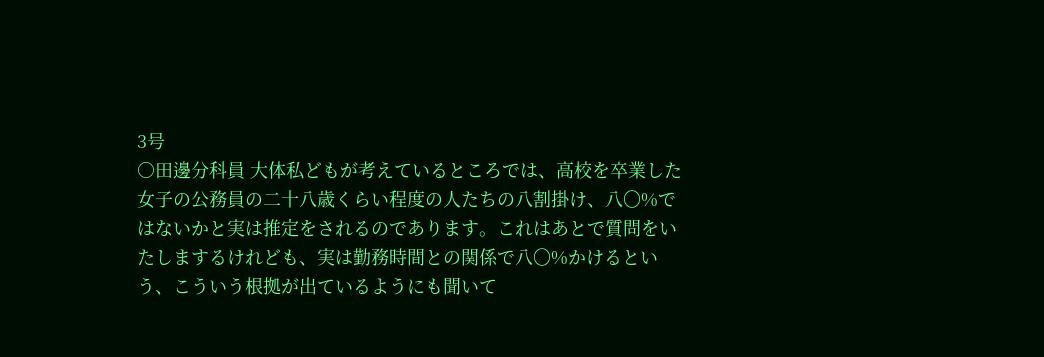3号
○田邊分科員 大体私どもが考えているところでは、高校を卒業した女子の公務員の二十八歳くらい程度の人たちの八割掛け、八〇%ではないかと実は推定をされるのであります。これはあとで質問をいたしまするけれども、実は勤務時間との関係で八〇%かけるという、こういう根拠が出ているようにも聞いて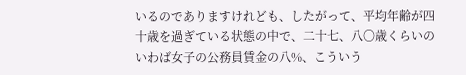いるのでありますけれども、したがって、平均年齢が四十歳を過ぎている状態の中で、二十七、八〇歳くらいのいわば女子の公務員賃金の八%、こういう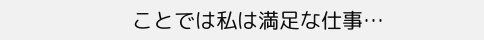ことでは私は満足な仕事…